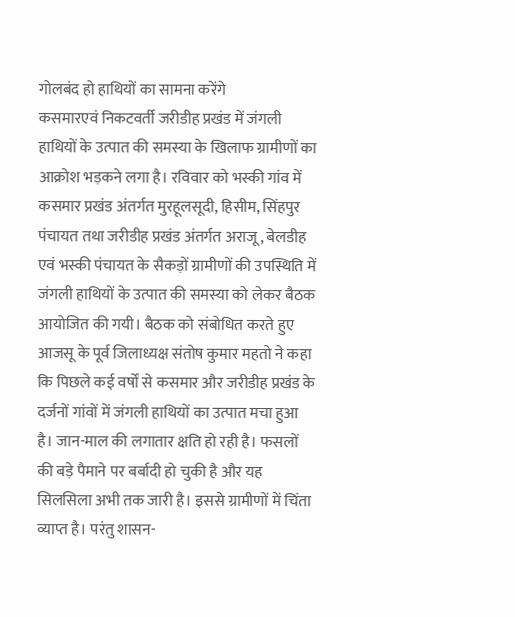गोलबंद हो हाथियों का सामना करेंगे
कसमारएवं निकटवर्ती जरीडीह प्रखंड में जंगली हाथियों के उत्पात की समस्या के खिलाफ ग्रामीणों का आक्रोश भड़कने लगा है। रविवार को भस्की गांव में कसमार प्रखंड अंतर्गत मुरहूलसूदी, हिसीम, सिंहपुर पंचायत तथा जरीडीह प्रखंड अंतर्गत अराजू, बेलडीह एवं भस्की पंचायत के सैकड़ों ग्रामीणों की उपस्थिति में जंगली हाथियों के उत्पात की समस्या को लेकर बैठक आयोजित की गयी। बैठक को संबोधित करते हुए आजसू के पूर्व जिलाध्यक्ष संतोष कुमार महतो ने कहा कि पिछले कई वर्षों से कसमार और जरीडीह प्रखंड के दर्जनों गांवों में जंगली हाथियों का उत्पात मचा हुआ है। जान-माल की लगातार क्षति हो रही है। फसलों की बड़े पैमाने पर बर्बादी हो चुकी है और यह सिलसिला अभी तक जारी है। इससे ग्रामीणों में चिंता व्याप्त है। परंतु शासन-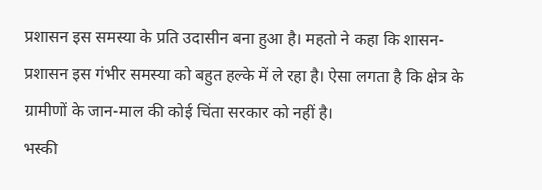प्रशासन इस समस्या के प्रति उदासीन बना हुआ है। महतो ने कहा कि शासन-प्रशासन इस गंभीर समस्या को बहुत हल्के में ले रहा है। ऐसा लगता है कि क्षेत्र के ग्रामीणों के जान-माल की कोई चिंता सरकार को नहीं है।
भस्की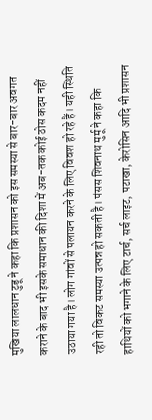मुखिया लालधान टुडू ने कहा कि प्रशासन को इस समस्या से बार-बार अवगत कराने के बाद भी इसके समाधान की दिशा में अब-तक कोई ठोस कदम नहीं उठाया गया है। लोग गांवों से पलायन करने के लिए विवश हो रहे हैं। यही स्थिति रही तो विकट समस्या उत्पन्न हो सकती है। पंसस शिवनाथ मुर्मू ने कहा कि हाथियों को भगाने के लिए टार्च, सर्च लाइट, पटाखा, केरोसिन आदि भी प्रशासन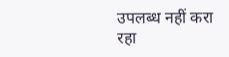उपलब्ध नहीं करा रहा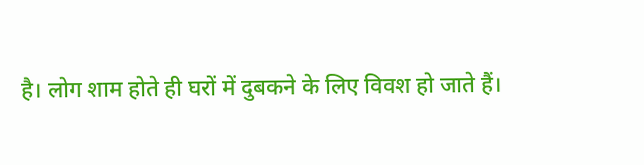है। लोग शाम होते ही घरों में दुबकने के लिए विवश हो जाते हैं।